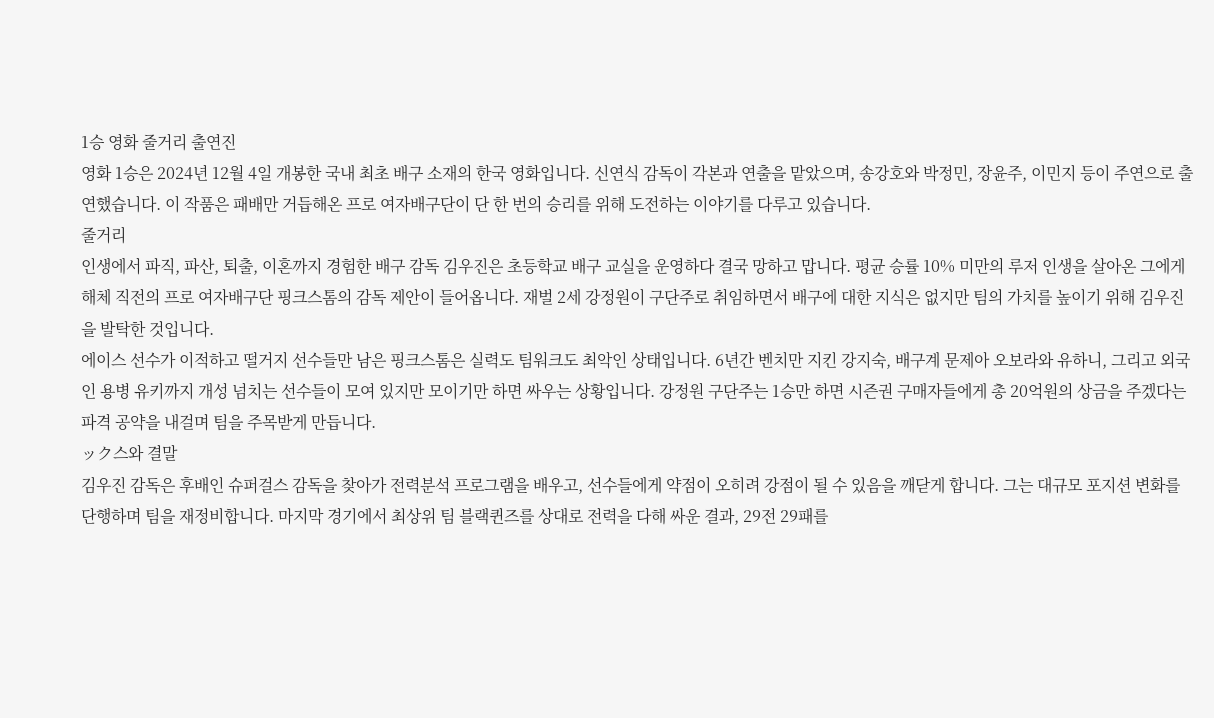1승 영화 줄거리 출연진
영화 1승은 2024년 12월 4일 개봉한 국내 최초 배구 소재의 한국 영화입니다. 신연식 감독이 각본과 연출을 맡았으며, 송강호와 박정민, 장윤주, 이민지 등이 주연으로 출연했습니다. 이 작품은 패배만 거듭해온 프로 여자배구단이 단 한 번의 승리를 위해 도전하는 이야기를 다루고 있습니다.
줄거리
인생에서 파직, 파산, 퇴출, 이혼까지 경험한 배구 감독 김우진은 초등학교 배구 교실을 운영하다 결국 망하고 맙니다. 평균 승률 10% 미만의 루저 인생을 살아온 그에게 해체 직전의 프로 여자배구단 핑크스톰의 감독 제안이 들어옵니다. 재벌 2세 강정원이 구단주로 취임하면서 배구에 대한 지식은 없지만 팀의 가치를 높이기 위해 김우진을 발탁한 것입니다.
에이스 선수가 이적하고 떨거지 선수들만 남은 핑크스톰은 실력도 팀워크도 최악인 상태입니다. 6년간 벤치만 지킨 강지숙, 배구계 문제아 오보라와 유하니, 그리고 외국인 용병 유키까지 개성 넘치는 선수들이 모여 있지만 모이기만 하면 싸우는 상황입니다. 강정원 구단주는 1승만 하면 시즌권 구매자들에게 총 20억원의 상금을 주겠다는 파격 공약을 내걸며 팀을 주목받게 만듭니다.
ック스와 결말
김우진 감독은 후배인 슈퍼걸스 감독을 찾아가 전력분석 프로그램을 배우고, 선수들에게 약점이 오히려 강점이 될 수 있음을 깨닫게 합니다. 그는 대규모 포지션 변화를 단행하며 팀을 재정비합니다. 마지막 경기에서 최상위 팀 블랙퀸즈를 상대로 전력을 다해 싸운 결과, 29전 29패를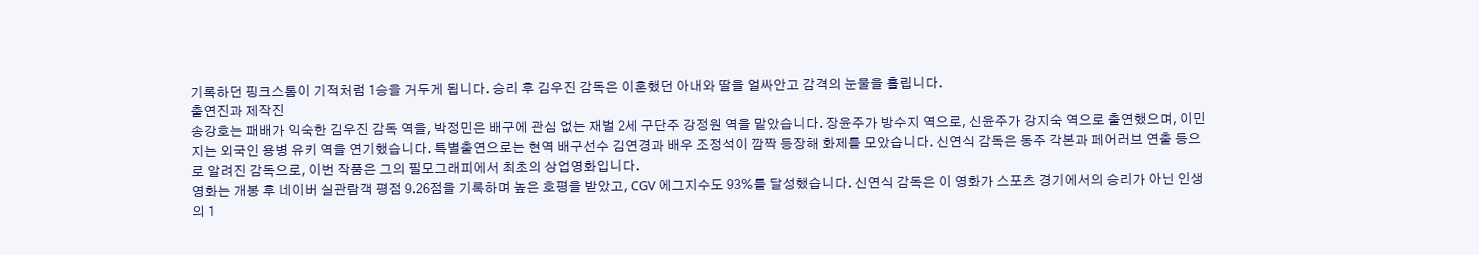기록하던 핑크스톰이 기적처럼 1승을 거두게 됩니다. 승리 후 김우진 감독은 이혼했던 아내와 딸을 얼싸안고 감격의 눈물을 흘립니다.
출연진과 제작진
송강호는 패배가 익숙한 김우진 감독 역을, 박정민은 배구에 관심 없는 재벌 2세 구단주 강정원 역을 맡았습니다. 장윤주가 방수지 역으로, 신윤주가 강지숙 역으로 출연했으며, 이민지는 외국인 용병 유키 역을 연기했습니다. 특별출연으로는 현역 배구선수 김연경과 배우 조정석이 깜짝 등장해 화제를 모았습니다. 신연식 감독은 동주 각본과 페어러브 연출 등으로 알려진 감독으로, 이번 작품은 그의 필모그래피에서 최초의 상업영화입니다.
영화는 개봉 후 네이버 실관람객 평점 9.26점을 기록하며 높은 호평을 받았고, CGV 에그지수도 93%를 달성했습니다. 신연식 감독은 이 영화가 스포츠 경기에서의 승리가 아닌 인생의 1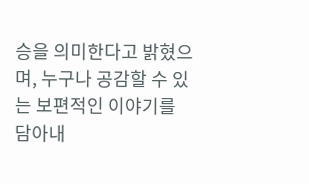승을 의미한다고 밝혔으며, 누구나 공감할 수 있는 보편적인 이야기를 담아내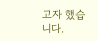고자 했습니다.